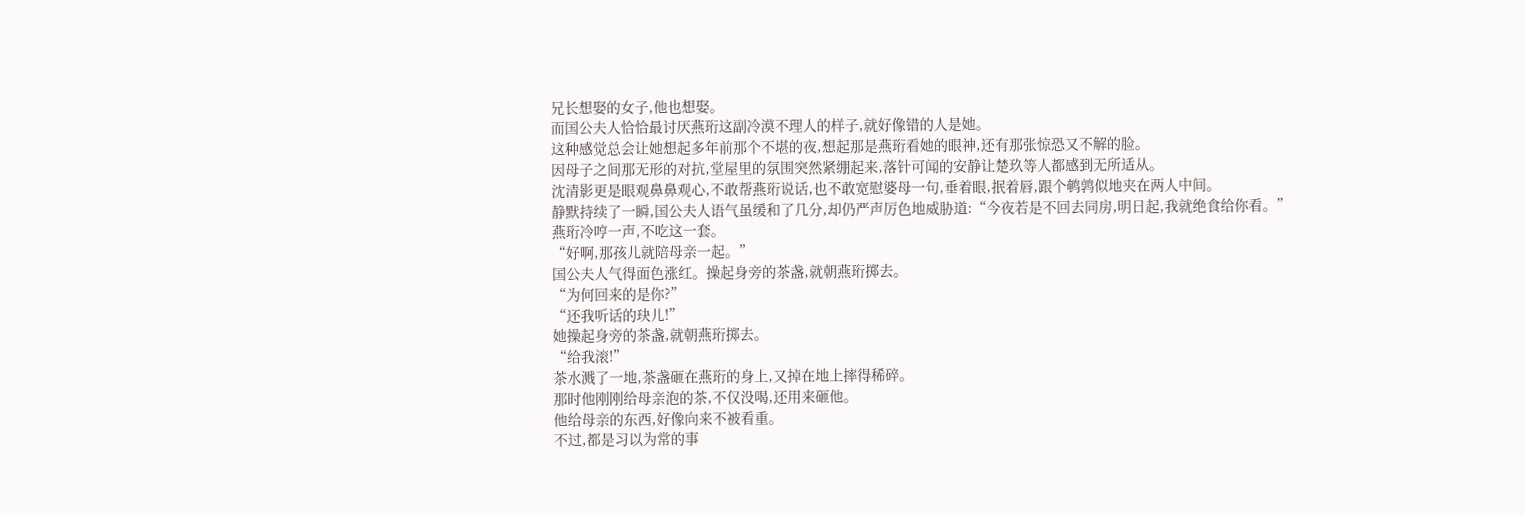兄长想娶的女子,他也想娶。
而国公夫人恰恰最讨厌燕珩这副冷漠不理人的样子,就好像错的人是她。
这种感觉总会让她想起多年前那个不堪的夜,想起那是燕珩看她的眼神,还有那张惊恐又不解的脸。
因母子之间那无形的对抗,堂屋里的氛围突然紧绷起来,落针可闻的安静让楚玖等人都感到无所适从。
沈清影更是眼观鼻鼻观心,不敢帮燕珩说话,也不敢宽慰婆母一句,垂着眼,抿着唇,跟个鹌鹑似地夹在两人中间。
静默持续了一瞬,国公夫人语气虽缓和了几分,却仍严声厉色地威胁道:“今夜若是不回去同房,明日起,我就绝食给你看。”
燕珩冷哼一声,不吃这一套。
“好啊,那孩儿就陪母亲一起。”
国公夫人气得面色涨红。操起身旁的茶盏,就朝燕珩掷去。
“为何回来的是你?”
“还我听话的玦儿!”
她操起身旁的茶盏,就朝燕珩掷去。
“给我滚!”
茶水溅了一地,茶盏砸在燕珩的身上,又掉在地上摔得稀碎。
那时他刚刚给母亲泡的茶,不仅没喝,还用来砸他。
他给母亲的东西,好像向来不被看重。
不过,都是习以为常的事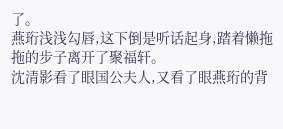了。
燕珩浅浅勾唇,这下倒是听话起身,踏着懒拖拖的步子离开了聚福轩。
沈清影看了眼国公夫人,又看了眼燕珩的背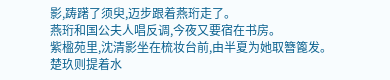影,踌躇了须臾,迈步跟着燕珩走了。
燕珩和国公夫人唱反调,今夜又要宿在书房。
紫楹苑里,沈清影坐在梳妆台前,由半夏为她取簪篦发。
楚玖则提着水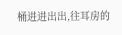桶进进出出,往耳房的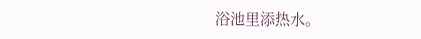浴池里添热水。